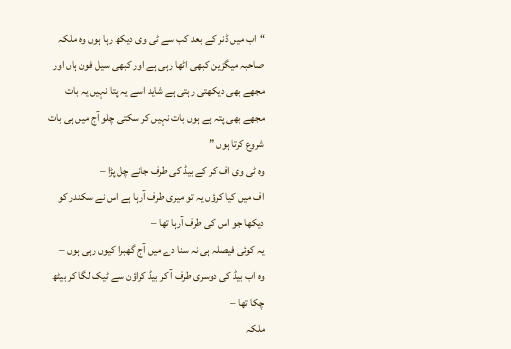“اب میں ڈنر کے بعد کب سے ٹی وی دیکھ رہا ہوں وہ ملکہ صاحبہ میگزین کبھی اٹھا رہی ہے اور کبھی سیل فون ہاں اور مجھے بھی دیکھتی رہتی ہے شاید اسے یہ پتا نہیں یہ بات مجھے بھی پتہ ہے ہوں بات نہیں کر سکتی چلو آج میں ہی بات شروع کرتا ہوں ”
وہ ٹی وی اف کر کے بیڈ کی طرف جانے چل پڑا –
اف میں کیا کرؤں یہ تو میری طرف آرہا ہے اس نے سکندر کو دیکھا جو اس کی طرف آرہا تھا –
یہ کوئی فیصلہ ہی نہ سنا دے میں آج گھبرا کیوں رہی ہوں –
وہ اب بیڈ کی دوسری طرف آ کر بیڈ کراؤن سے ٹیک لگا کر بیٹھ چکا تھا –
ملکہ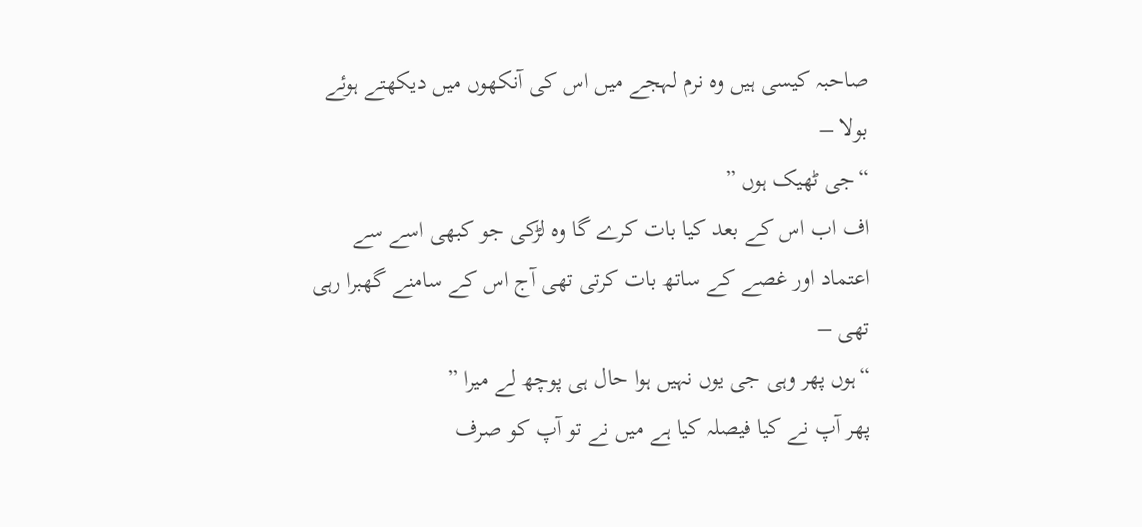صاحبہ کیسی ہیں وہ نرم لہجے میں اس کی آنکھوں میں دیکھتے ہوئے بولا –
“جی ٹھیک ہوں ”
اف اب اس کے بعد کیا بات کرے گا وہ لڑکی جو کبھی اسے سے اعتماد اور غصے کے ساتھ بات کرتی تھی آج اس کے سامنے گھبرا رہی تھی –
“ہوں پھر وہی جی یوں نہیں ہوا حال ہی پوچھ لے میرا ”
پھر آپ نے کیا فیصلہ کیا ہے میں نے تو آپ کو صرف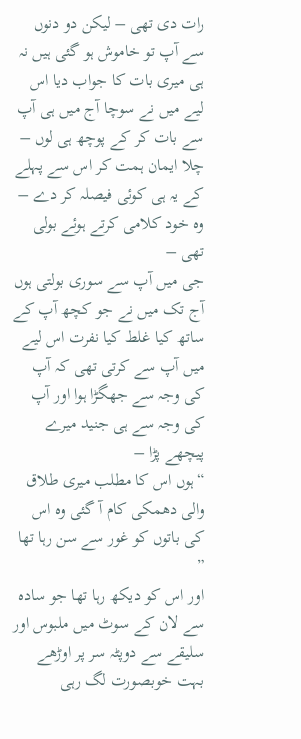رات دی تھی – لیکن دو دنوں سے آپ تو خاموش ہو گئی ہیں نہ ہی میری بات کا جواب دیا اس لیے میں نے سوچا آج میں ہی آپ سے بات کر کے پوچھ ہی لوں –
چلا ایمان ہمت کر اس سے پہلے کے یہ ہی کوئی فیصلہ کر دے – وہ خود کلامی کرتے ہوئے بولی تھی –
جی میں آپ سے سوری بولتی ہوں آج تک میں نے جو کچھ آپ کے ساتھ کیا غلط کیا نفرت اس لیے میں آپ سے کرتی تھی کہ آپ کی وجہ سے جھگڑا ہوا اور آپ کی وجہ سے ہی جنید میرے پیچھے پڑا –
“ہوں اس کا مطلب میری طلاق والی دھمکی کام آ گئی وہ اس کی باتوں کو غور سے سن رہا تھا ”
اور اس کو دیکھ رہا تھا جو سادہ سے لان کے سوٹ میں ملبوس اور سلیقے سے دوپٹہ سر پر اوڑھے بہت خوبصورت لگ رہی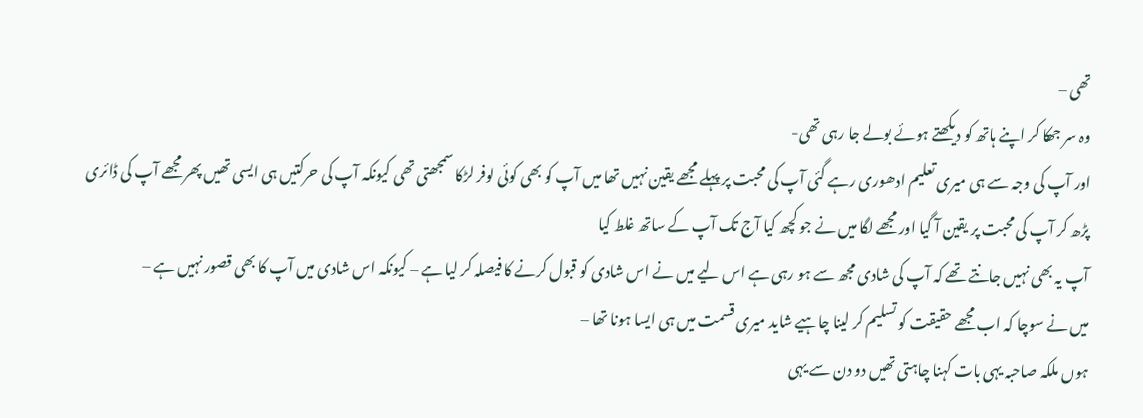تھی –
وہ سر جھکا کر اپنے ہاتھ کو دیکھتے ہوئے بولے جا رہی تھی-
اور آپ کی وجہ سے ہی میری تعلیم ادھوری رہے گئی آپ کی محبت پر پہلے مجھے یقین نہیں تھا میں آپ کو بھی کوئی لوفر لڑکا سمجھتی تھی کیونکہ آپ کی حرکتیں ہی ایسی تھیں پھر مجھے آپ کی ڈائری پڑھ کر آپ کی محبت پر یقین آ گیا اور مجھے لگا میں نے جو کچھ کیا آج تک آپ کے ساتھ غلط کیا
آپ یہ بھی نہیں جانتے تھے کہ آپ کی شادی مجھ سے ہو رہی ہے اس لیے میں نے اس شادی کو قبول کرنے کا فیصلہ کر لیا ہے – کیونکہ اس شادی میں آپ کا بھی قصور نہیں ہے –
میں نے سوچا کہ اب مجھے حقیقت کو تسلیم کر لینا چاہیے شاید میری قسمت میں ہی ایسا ہونا تھا –
ہوں ملکہ صاحبہ یہی بات کہنا چاہتی تھیں دو دن سے یہی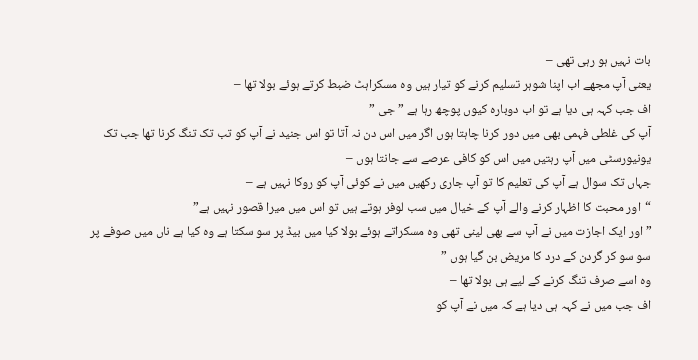بات نہیں ہو رہی تھی –
یعنی آپ مجھے اب اپنا شوہر تسلیم کرنے کو تیار ہیں وہ مسکراہٹ ضبط کرتے ہوئے بولا تھا –
اف جب کہہ ہی دیا ہے تو اب دوبارہ کیوں پوچھ رہا ہے ” جی ”
آپ کی غلطی فہمی بھی میں دور کرنا چاہتا ہوں اگر میں اس دن نہ آتا تو اس جنید نے آپ کو تب تک تنگ کرنا تھا جب تک یونیورسٹی میں آپ رہتیں میں اس کو کافی عرصے سے جانتا ہوں –
جہاں تک سوال ہے آپ کی تعلیم کا تو آپ جاری رکھیں میں نے کوئی آپ کو روکا نہیں ہے –
“اور محبت کا اظہار کرنے والے آپ کے خیال میں سب لوفر ہوتے ہیں تو اس میں میرا قصور نہیں ہے”
” اور ایک اجازت میں نے آپ سے بھی لینی تھی وہ مسکراتے ہوئے بولا کیا میں بیڈ پر سو سکتا ہے وہ کیا ہے ناں میں صوفے پر سو سو کر گردن کے درد کا مریض بن گیا ہوں ”
وہ اسے صرف تنگ کرنے کے لیے ہی بولا تھا –
اف جب میں نے کہہ ہی دیا ہے کہ میں نے آپ کو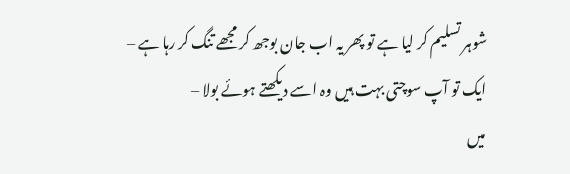شوہر تسلیم کر لیا ہے تو پھر یہ اب جان بوجھ کر مجھے تنگ کر رہا ہے –
ایک تو آپ سوچتی بہت ہیں وہ اسے دیکھتے ہوئے بولا –
میں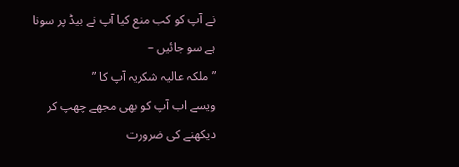نے آپ کو کب منع کیا آپ نے بیڈ پر سونا ہے سو جائیں –
” ملکہ عالیہ شکریہ آپ کا ”
ویسے اب آپ کو بھی مجھے چھپ کر دیکھنے کی ضرورت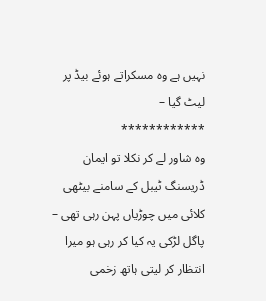نہیں ہے وہ مسکراتے ہوئے بیڈ پر لیٹ گیا –
************
وہ شاور لے کر نکلا تو ایمان ڈریسنگ ٹیبل کے سامنے بیٹھی کلائی میں چوڑیاں پہن رہی تھی –
پاگل لڑکی یہ کیا کر رہی ہو میرا انتظار کر لیتی ہاتھ زخمی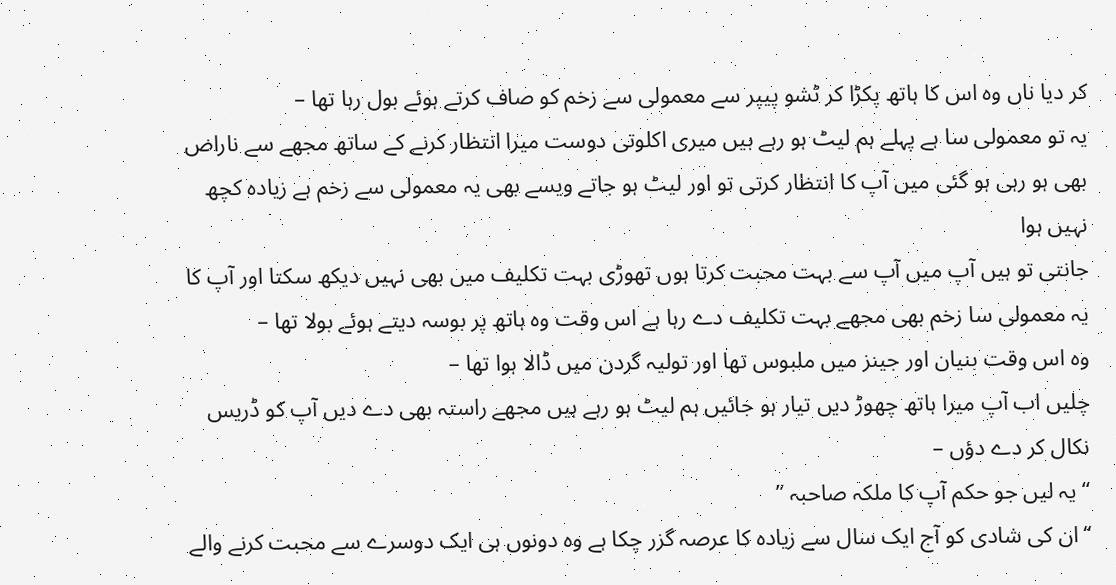کر دیا ناں وہ اس کا ہاتھ پکڑا کر ٹشو پیپر سے معمولی سے زخم کو صاف کرتے ہوئے بول رہا تھا –
یہ تو معمولی سا ہے پہلے ہم لیٹ ہو رہے ہیں میری اکلوتی دوست میرا انتظار کرنے کے ساتھ مجھے سے ناراض بھی ہو رہی ہو گئی میں آپ کا انتظار کرتی تو اور لیٹ ہو جاتے ویسے بھی یہ معمولی سے زخم ہے زیادہ کچھ نہیں ہوا
جانتی تو ہیں آپ میں آپ سے بہت محبت کرتا ہوں تھوڑی بہت تکلیف میں بھی نہیں دیکھ سکتا اور آپ کا یہ معمولی سا زخم بھی مجھے بہت تکلیف دے رہا ہے اس وقت وہ ہاتھ پر بوسہ دیتے ہوئے بولا تھا –
وہ اس وقت بنیان اور جینز میں ملبوس تھا اور تولیہ گردن میں ڈالا ہوا تھا –
چلیں اب آپ میرا ہاتھ چھوڑ دیں تیار ہو جائیں ہم لیٹ ہو رہے ہیں مجھے راستہ بھی دے دیں آپ کو ڈریس نکال کر دے دؤں –
“یہ لیں جو حکم آپ کا ملکہ صاحبہ ”
“ان کی شادی کو آج ایک سال سے زیادہ کا عرصہ گزر چکا ہے وہ دونوں ہی ایک دوسرے سے محبت کرنے والے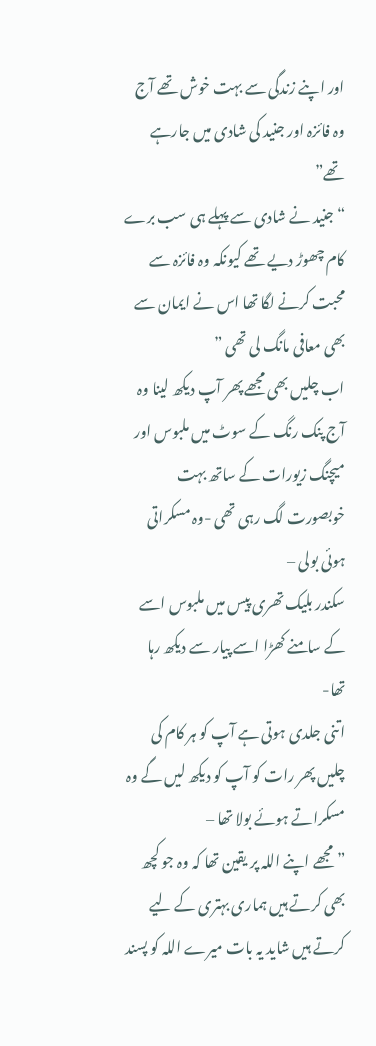اور اپنے زندگی سے بہت خوش تھے آج وہ فائزہ اور جنید کی شادی میں جارہے تھے”
“جنید نے شادی سے پہلے ہی سب برے کام چھوڑ دیے تھے کیونکہ وہ فائزہ سے محبت کرنے لگا تھا اس نے ایمان سے بھی معافی مانگ لی تھی ”
اب چلیں بھی مجھے پھر آپ دیکھ لینا وہ آج پنک رنگ کے سوٹ میں ملبوس اور میچنگ زیورات کے ساتھ بہت خوبصورت لگ رہی تھی -وہ مسکراتی ہوئی بولی –
سکندر بلیک تھری پیس میں ملبوس اسے کے سامنے کھڑا اسے پیار سے دیکھ رہا تھا-
اتنی جلدی ہوتی ہے آپ کو ہر کام کی چلیں پھر رات کو آپ کو دیکھ لیں گے وہ مسکراتے ہوئے بولا تھا –
” مجھے اپنے اللہ پر یقین تھا کہ وہ جو کچھ بھی کرتے ہیں ہماری بہتری کے لیے کرتے ہیں شاید یہ بات میرے اللہ کو پسند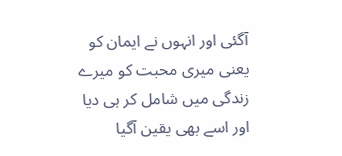آگئی اور انہوں نے ایمان کو یعنی میری محبت کو میرے زندگی میں شامل کر ہی دیا اور اسے بھی یقین آگیا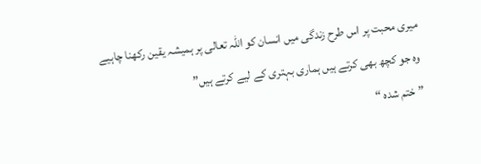میری محبت پر اس طرح زندگی میں انسان کو اللہ تعالی پر ہمیشہ یقین رکھنا چاہیے وہ جو کچھ بھی کرتے ہیں ہماری بہتری کے لیے کرتے ہیں”
” ختم شدہ “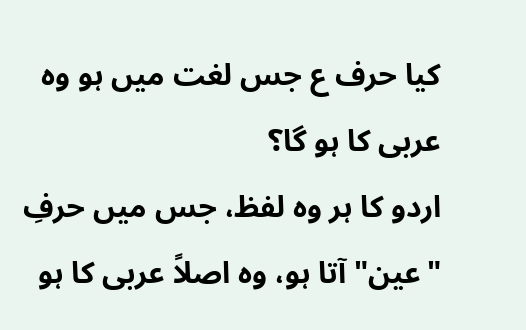کیا حرف ع جس لغت میں ہو وہ عربی کا ہو گا؟
اردو کا ہر وہ لفظ، جس میں حرفِ "عین" آتا ہو، وہ اصلاً عربی کا ہو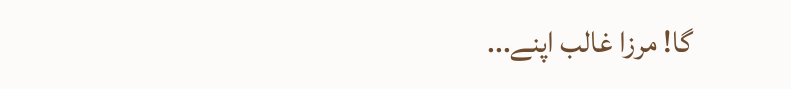گا! مرزا غالب اپنے...